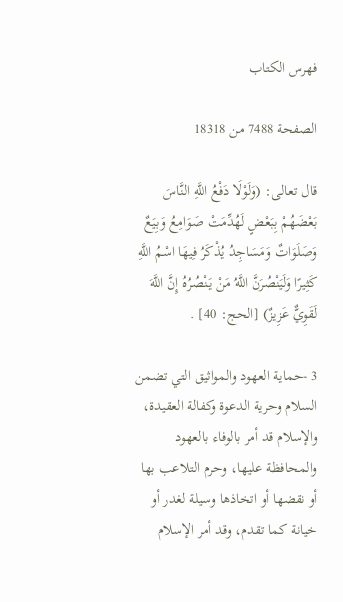فهرس الكتاب

الصفحة 7488 من 18318

قال تعالى: (وَلَوْلَا دَفْعُ اللَّهِ النَّاسَ بَعْضَهُمْ بِبَعْضٍ لَهُدِّمَتْ صَوَامِعُ وَبِيَعٌ وَصَلَوَاتٌ وَمَسَاجِدُ يُذْكَرُ فِيهَا اسْمُ اللَّهِ كَثِيرًا وَلَيَنْصُرَنَّ اللَّهُ مَنْ يَنْصُرُهُ إِنَّ اللَّهَ لَقَوِيٌّ عَزِيزٌ) [الحج: 40] .

3 -حماية العهود والمواثيق التي تضمن السلام وحرية الدعوة وكفالة العقيدة، والإسلام قد أمر بالوفاء بالعهود والمحافظة عليها، وحرم التلاعب بها أو نقضها أو اتخاذها وسيلة لغدر أو خيانة كما تقدم، وقد أمر الإسلام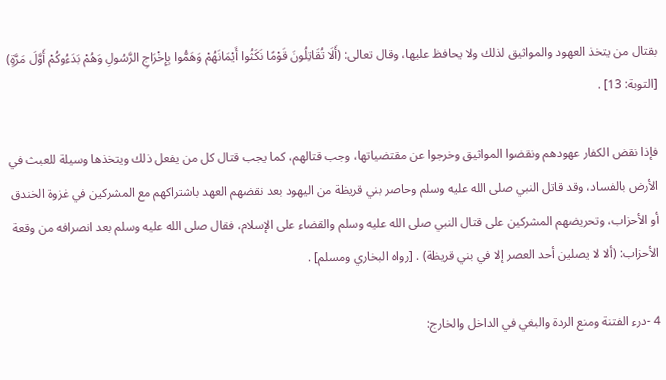بقتال من يتخذ العهود والمواثيق لذلك ولا يحافظ عليها، وقال تعالى: (أَلَا تُقَاتِلُونَ قَوْمًا نَكَثُوا أَيْمَانَهُمْ وَهَمُّوا بِإِخْرَاجِ الرَّسُولِ وَهُمْ بَدَءُوكُمْ أَوَّلَ مَرَّةٍ) [التوبة: 13] .

فإذا نقض الكفار عهودهم ونقضوا المواثيق وخرجوا عن مقتضياتها، وجب قتالهم، كما يجب قتال كل من يفعل ذلك ويتخذها وسيلة للعبث في الأرض بالفساد، وقد قاتل النبي صلى الله عليه وسلم وحاصر بني قريظة من اليهود بعد نقضهم العهد باشتراكهم مع المشركين في غزوة الخندق أو الأحزاب، وتحريضهم المشركين على قتال النبي صلى الله عليه وسلم والقضاء على الإسلام، فقال صلى الله عليه وسلم بعد انصرافه من وقعة الأحزاب: (ألا لا يصلين أحد العصر إلا في بني قريظة) . [رواه البخاري ومسلم] .

4 -درء الفتنة ومنع الردة والبغي في الداخل والخارج: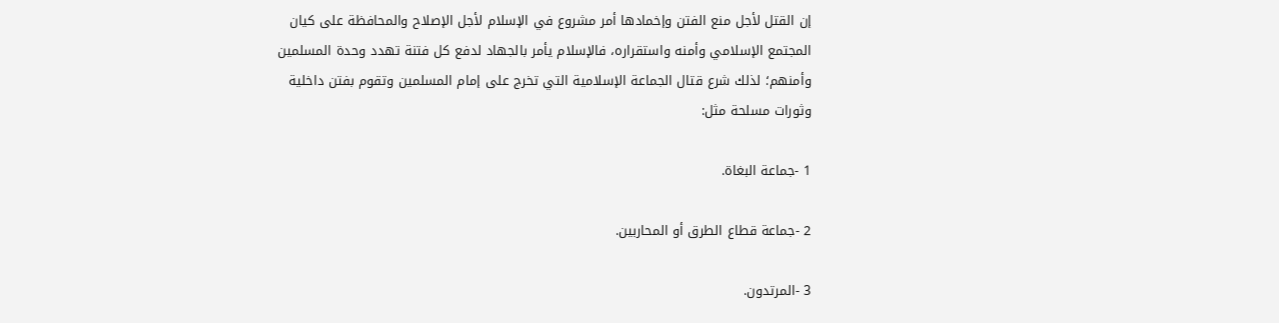إن القتل لأجل منع الفتن وإخمادها أمر مشروع في الإسلام لأجل الإصلاح والمحافظة على كيان المجتمع الإسلامي وأمنه واستقراره، فالإسلام يأمر بالجهاد لدفع كل فتنة تهدد وحدة المسلمين وأمنهم؛ لذلك شرع قتال الجماعة الإسلامية التي تخرج على إمام المسلمين وتقوم بفتن داخلية وثورات مسلحة مثل:

1 -جماعة البغاة.

2 -جماعة قطاع الطرق أو المحاربين.

3 -المرتدون.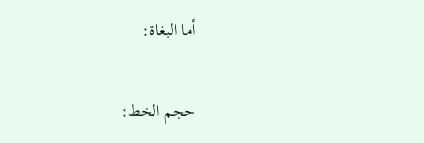أما البغاة:

حجم الخط: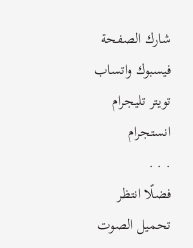شارك الصفحة
فيسبوك واتساب تويتر تليجرام انستجرام
. . .
فضلًا انتظر تحميل الصوت